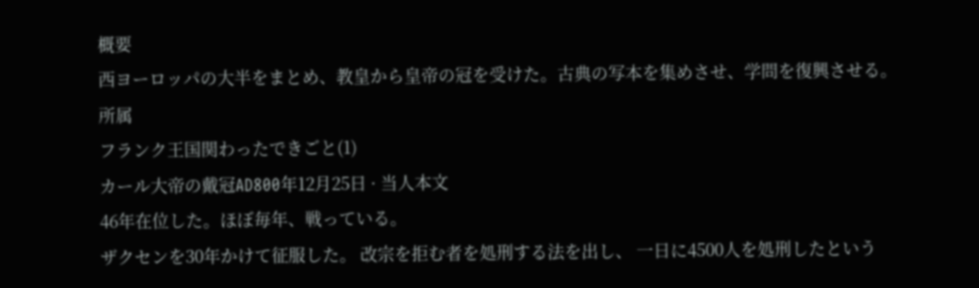概要
西ヨーロッパの大半をまとめ、教皇から皇帝の冠を受けた。古典の写本を集めさせ、学問を復興させる。
所属
フランク王国関わったできごと(1)
カール大帝の戴冠AD800年12月25日 · 当人本文
46年在位した。ほぼ毎年、戦っている。
ザクセンを30年かけて征服した。 改宗を拒む者を処刑する法を出し、 一日に4500人を処刑したという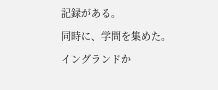記録がある。
同時に、学問を集めた。
イングランドか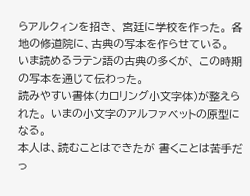らアルクィンを招き、 宮廷に学校を作った。 各地の修道院に、古典の写本を作らせている。
いま読めるラテン語の古典の多くが、 この時期の写本を通じて伝わった。
読みやすい書体(カロリング小文字体)が整えられた。 いまの小文字のアルファベットの原型になる。
本人は、読むことはできたが 書くことは苦手だっ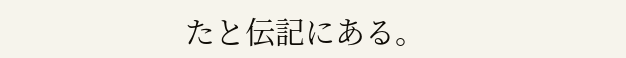たと伝記にある。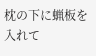枕の下に蝋板を入れて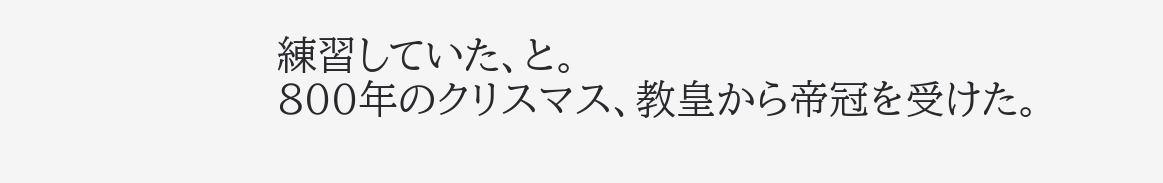練習していた、と。
800年のクリスマス、教皇から帝冠を受けた。